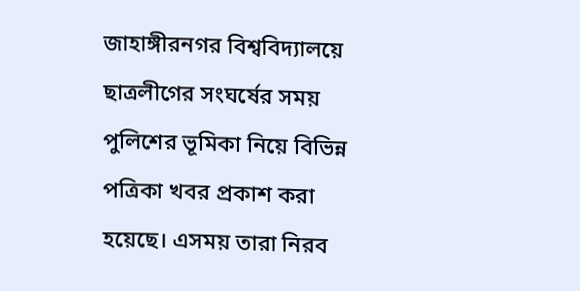জাহাঙ্গীরনগর বিশ্ববিদ্যালয়ে ছাত্রলীগের সংঘর্ষের সময় পুলিশের ভূমিকা নিয়ে বিভিন্ন পত্রিকা খবর প্রকাশ করা হয়েছে। এসময় তারা নিরব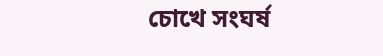চোখে সংঘর্ষ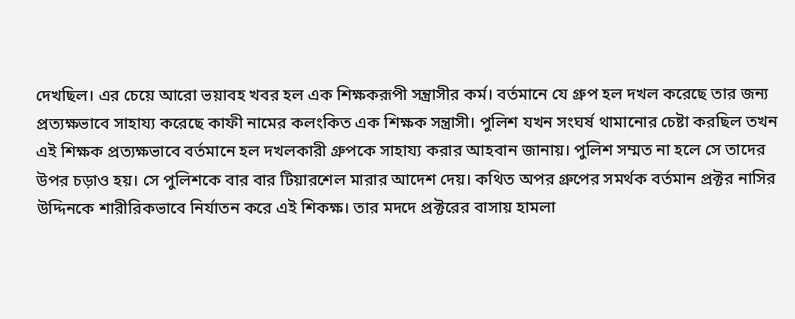দেখছিল। এর চেয়ে আরো ভয়াবহ খবর হল এক শিক্ষকরূপী সন্ত্রাসীর কর্ম। বর্তমানে যে গ্রুপ হল দখল করেছে তার জন্য প্রত্যক্ষভাবে সাহায্য করেছে কাফী নামের কলংকিত এক শিক্ষক সন্ত্রাসী। পুলিশ যখন সংঘর্ষ থামানোর চেষ্টা করছিল তখন এই শিক্ষক প্রত্যক্ষভাবে বর্তমানে হল দখলকারী গ্রুপকে সাহায্য করার আহবান জানায়। পুলিশ সম্মত না হলে সে তাদের উপর চড়াও হয়। সে পুলিশকে বার বার টিয়ারশেল মারার আদেশ দেয়। কথিত অপর গ্রুপের সমর্থক বর্তমান প্রক্টর নাসির উদ্দিনকে শারীরিকভাবে নির্যাতন করে এই শিকক্ষ। তার মদদে প্রক্টরের বাসায় হামলা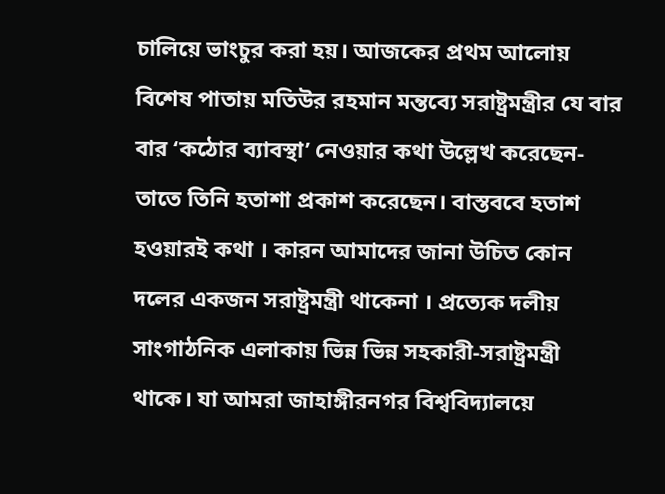চালিয়ে ভাংচুর করা হয়। আজকের প্রথম আলোয় বিশেষ পাতায় মতিউর রহমান মন্তব্যে সরাষ্ট্রমন্ত্রীর যে বার বার ‘কঠোর ব্যাবস্থা’ নেওয়ার কথা উল্লেখ করেছেন-তাতে তিনি হতাশা প্রকাশ করেছেন। বাস্তববে হতাশ হওয়ারই কথা । কারন আমাদের জানা উচিত কোন দলের একজন সরাষ্ট্রমন্ত্রী থাকেনা । প্রত্যেক দলীয় সাংগাঠনিক এলাকায় ভিন্ন ভিন্ন সহকারী-সরাষ্ট্রমন্ত্রী থাকে। যা আমরা জাহাঙ্গীরনগর বিশ্ববিদ্যালয়ে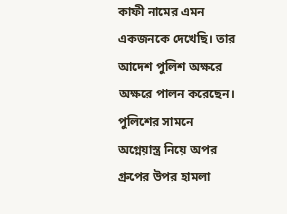কাফী নামের এমন একজনকে দেখেছি। তার আদেশ পুলিশ অক্ষরে অক্ষরে পালন করেছেন। পুলিশের সামনে অগ্নেয়াস্ত্র নিয়ে অপর গ্রুপের উপর হামলা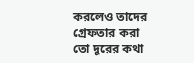করলেও তাদের গ্রেফতার করা তো দূরের কথা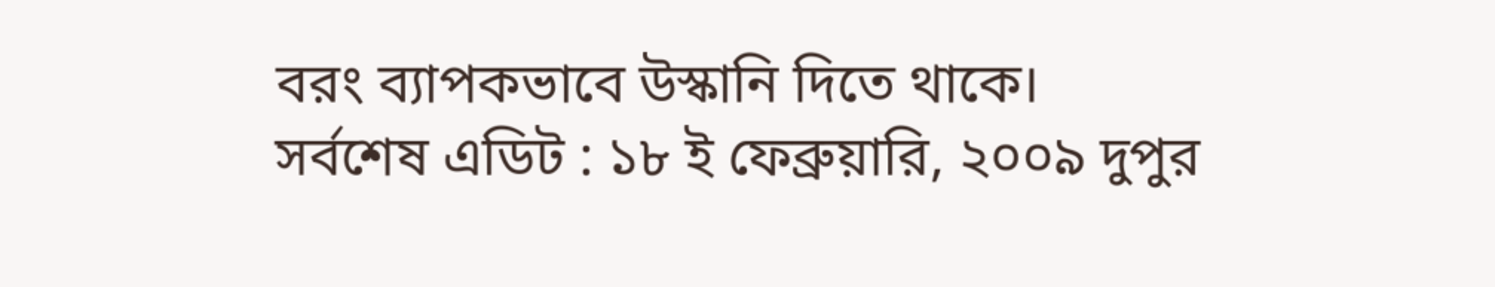বরং ব্যাপকভাবে উস্কানি দিতে থাকে।
সর্বশেষ এডিট : ১৮ ই ফেব্রুয়ারি, ২০০৯ দুপুর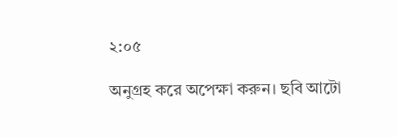২:০৫

অনুগ্রহ করে অপেক্ষা করুন। ছবি আটো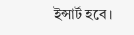ইন্সার্ট হবে।